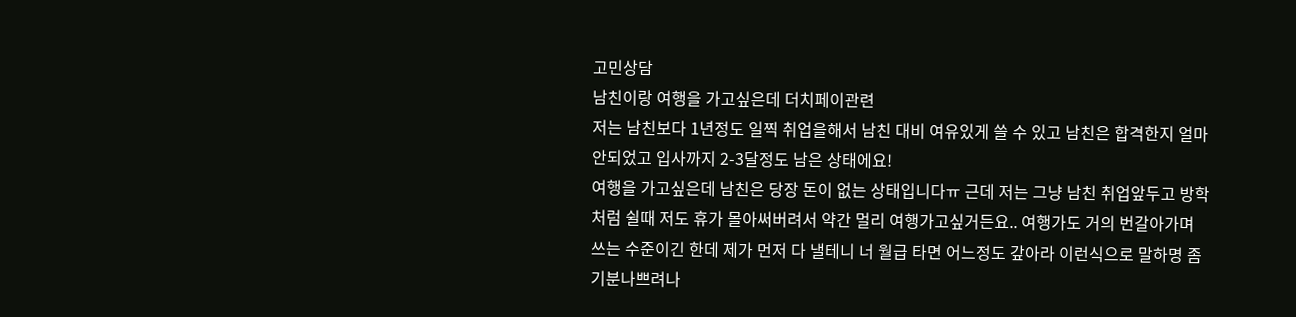고민상담
남친이랑 여행을 가고싶은데 더치페이관련
저는 남친보다 1년정도 일찍 취업을해서 남친 대비 여유있게 쓸 수 있고 남친은 합격한지 얼마 안되었고 입사까지 2-3달정도 남은 상태에요!
여행을 가고싶은데 남친은 당장 돈이 없는 상태입니다ㅠ 근데 저는 그냥 남친 취업앞두고 방학처럼 쉴때 저도 휴가 몰아써버려서 약간 멀리 여행가고싶거든요.. 여행가도 거의 번갈아가며 쓰는 수준이긴 한데 제가 먼저 다 낼테니 너 월급 타면 어느정도 갚아라 이런식으로 말하명 좀 기분나쁘려나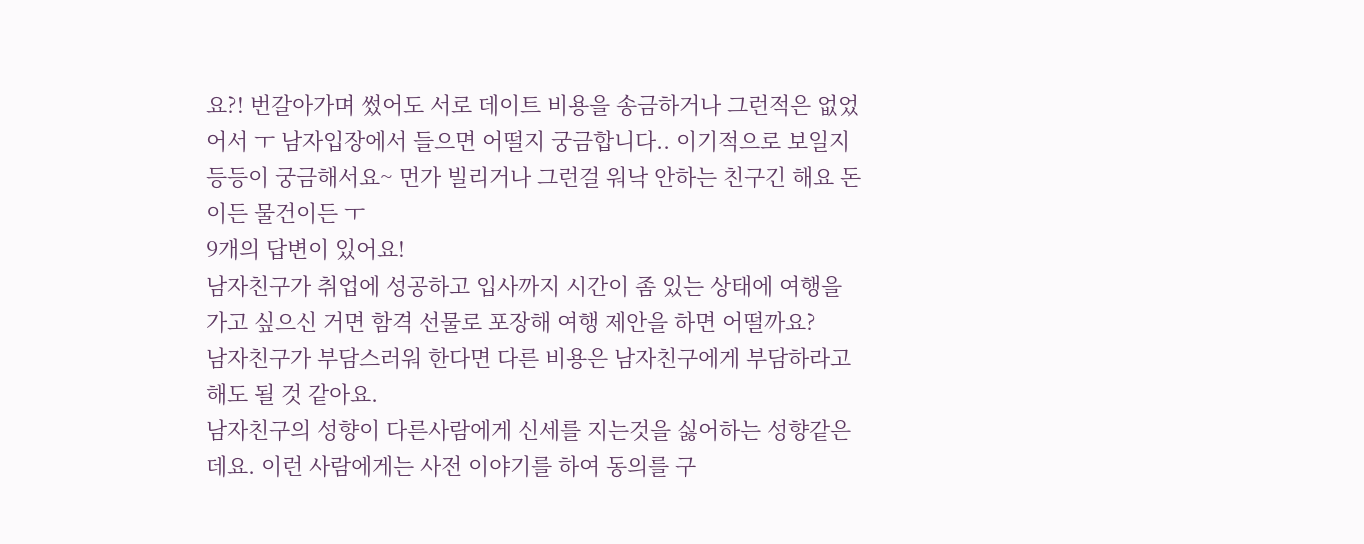요?! 번갈아가며 썼어도 서로 데이트 비용을 송금하거나 그런적은 없었어서 ㅜ 남자입장에서 들으면 어떨지 궁금합니다.. 이기적으로 보일지 등등이 궁금해서요~ 먼가 빌리거나 그런걸 워낙 안하는 친구긴 해요 돈이든 물건이든 ㅜ
9개의 답변이 있어요!
남자친구가 취업에 성공하고 입사까지 시간이 좀 있는 상태에 여행을 가고 싶으신 거면 함격 선물로 포장해 여행 제안을 하면 어떨까요?
남자친구가 부담스러워 한다면 다른 비용은 남자친구에게 부담하라고 해도 될 것 같아요.
남자친구의 성향이 다른사람에게 신세를 지는것을 싫어하는 성향같은데요. 이런 사람에게는 사전 이야기를 하여 동의를 구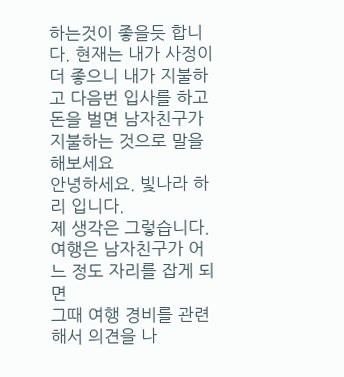하는것이 좋을듯 합니다. 현재는 내가 사정이 더 좋으니 내가 지불하고 다음번 입사를 하고 돈을 벌면 남자친구가 지불하는 것으로 말을 해보세요
안녕하세요. 빛나라 하리 입니다.
제 생각은 그렇습니다.
여행은 남자친구가 어느 정도 자리를 잡게 되면
그때 여행 경비를 관련해서 의견을 나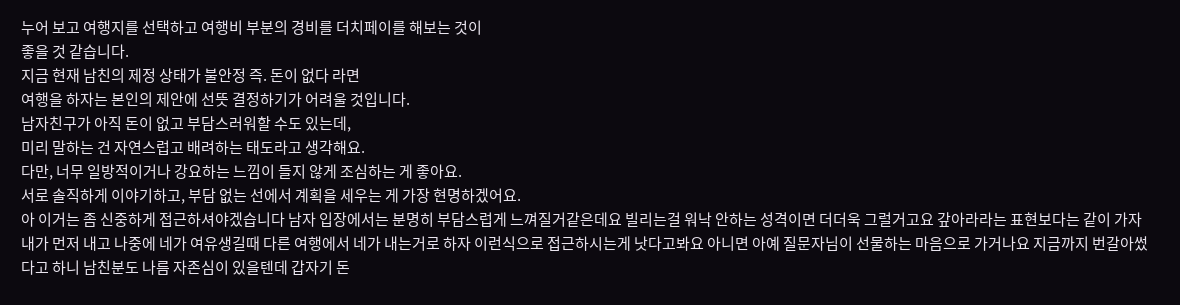누어 보고 여행지를 선택하고 여행비 부분의 경비를 더치페이를 해보는 것이
좋을 것 같습니다.
지금 현재 남친의 제정 상태가 불안정 즉. 돈이 없다 라면
여행을 하자는 본인의 제안에 선뜻 결정하기가 어려울 것입니다.
남자친구가 아직 돈이 없고 부담스러워할 수도 있는데,
미리 말하는 건 자연스럽고 배려하는 태도라고 생각해요.
다만, 너무 일방적이거나 강요하는 느낌이 들지 않게 조심하는 게 좋아요.
서로 솔직하게 이야기하고, 부담 없는 선에서 계획을 세우는 게 가장 현명하겠어요.
아 이거는 좀 신중하게 접근하셔야겠습니다 남자 입장에서는 분명히 부담스럽게 느껴질거같은데요 빌리는걸 워낙 안하는 성격이면 더더욱 그럴거고요 갚아라라는 표현보다는 같이 가자 내가 먼저 내고 나중에 네가 여유생길때 다른 여행에서 네가 내는거로 하자 이런식으로 접근하시는게 낫다고봐요 아니면 아예 질문자님이 선물하는 마음으로 가거나요 지금까지 번갈아썼다고 하니 남친분도 나름 자존심이 있을텐데 갑자기 돈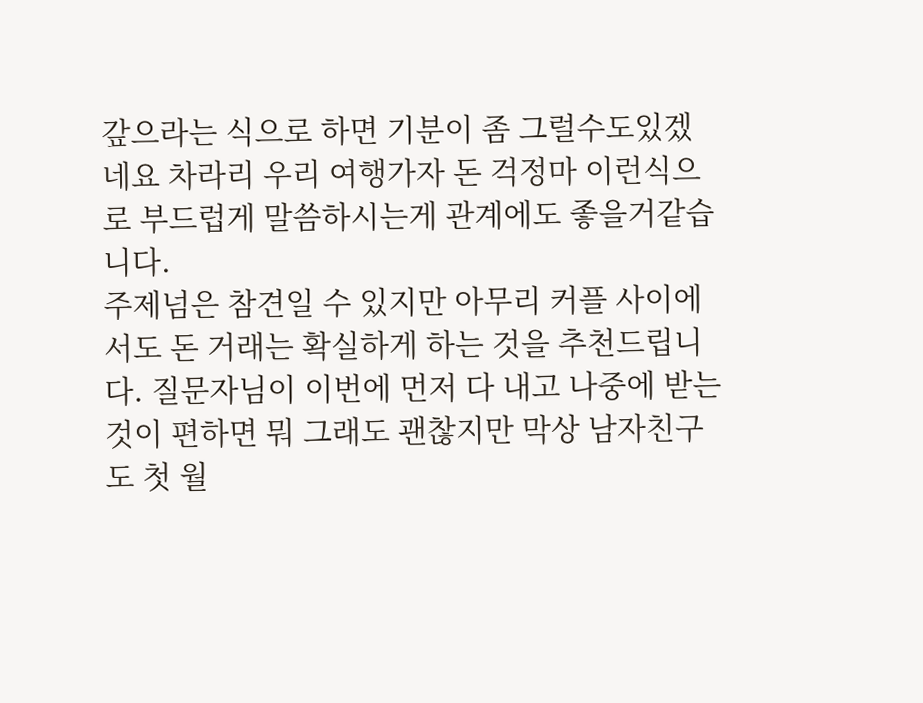갚으라는 식으로 하면 기분이 좀 그럴수도있겠네요 차라리 우리 여행가자 돈 걱정마 이런식으로 부드럽게 말씀하시는게 관계에도 좋을거같습니다.
주제넘은 참견일 수 있지만 아무리 커플 사이에서도 돈 거래는 확실하게 하는 것을 추천드립니다. 질문자님이 이번에 먼저 다 내고 나중에 받는 것이 편하면 뭐 그래도 괜찮지만 막상 남자친구도 첫 월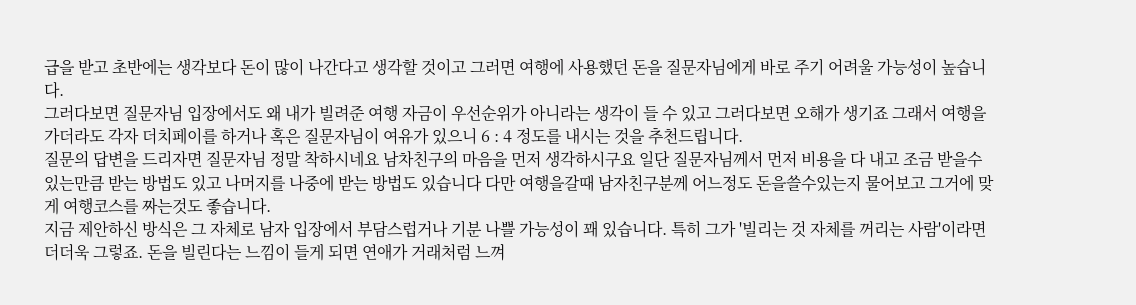급을 받고 초반에는 생각보다 돈이 많이 나간다고 생각할 것이고 그러면 여행에 사용했던 돈을 질문자님에게 바로 주기 어려울 가능성이 높습니다.
그러다보면 질문자님 입장에서도 왜 내가 빌려준 여행 자금이 우선순위가 아니라는 생각이 들 수 있고 그러다보면 오해가 생기죠 그래서 여행을 가더라도 각자 더치페이를 하거나 혹은 질문자님이 여유가 있으니 6 : 4 정도를 내시는 것을 추천드립니다.
질문의 답변을 드리자면 질문자님 정말 착하시네요 남차친구의 마음을 먼저 생각하시구요 일단 질문자님께서 먼저 비용을 다 내고 조금 받을수 있는만큼 받는 방법도 있고 나머지를 나중에 받는 방법도 있습니다 다만 여행을갈때 남자친구분께 어느정도 돈을쓸수있는지 물어보고 그거에 맞게 여행코스를 짜는것도 좋습니다.
지금 제안하신 방식은 그 자체로 남자 입장에서 부담스럽거나 기분 나쁠 가능성이 꽤 있습니다. 특히 그가 '빌리는 것 자체를 꺼리는 사람'이라면 더더욱 그렇죠. 돈을 빌린다는 느낌이 들게 되면 연애가 거래처럼 느껴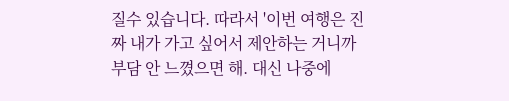질수 있습니다. 따라서 '이번 여행은 진짜 내가 가고 싶어서 제안하는 거니까 부담 안 느꼈으면 해. 대신 나중에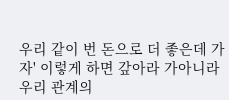우리 같이 번 돈으로 더 좋은데 가자' 이렇게 하면 갚아라 가아니라 우리 관계의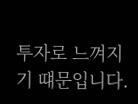투자로 느껴지기 떄문입니다.